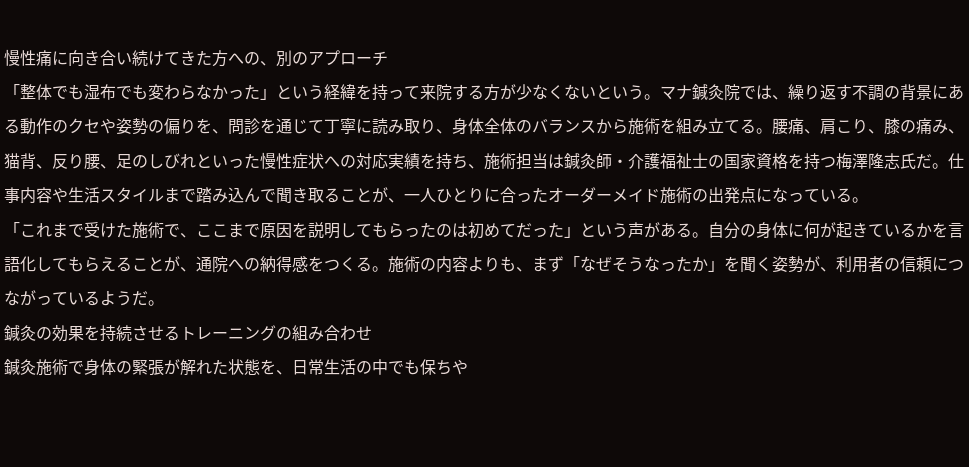慢性痛に向き合い続けてきた方への、別のアプローチ
「整体でも湿布でも変わらなかった」という経緯を持って来院する方が少なくないという。マナ鍼灸院では、繰り返す不調の背景にある動作のクセや姿勢の偏りを、問診を通じて丁寧に読み取り、身体全体のバランスから施術を組み立てる。腰痛、肩こり、膝の痛み、猫背、反り腰、足のしびれといった慢性症状への対応実績を持ち、施術担当は鍼灸師・介護福祉士の国家資格を持つ梅澤隆志氏だ。仕事内容や生活スタイルまで踏み込んで聞き取ることが、一人ひとりに合ったオーダーメイド施術の出発点になっている。
「これまで受けた施術で、ここまで原因を説明してもらったのは初めてだった」という声がある。自分の身体に何が起きているかを言語化してもらえることが、通院への納得感をつくる。施術の内容よりも、まず「なぜそうなったか」を聞く姿勢が、利用者の信頼につながっているようだ。
鍼灸の効果を持続させるトレーニングの組み合わせ
鍼灸施術で身体の緊張が解れた状態を、日常生活の中でも保ちや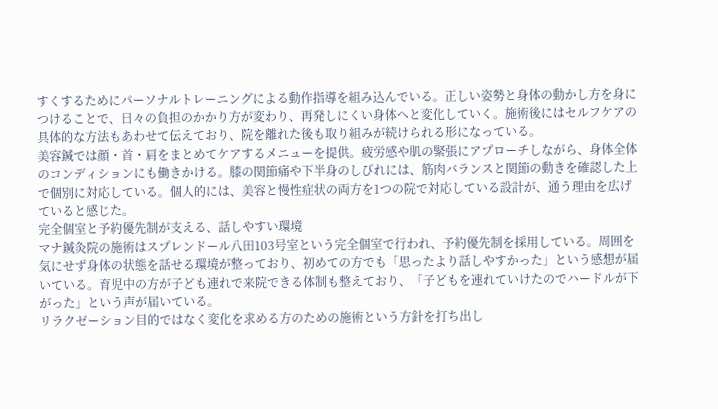すくするためにパーソナルトレーニングによる動作指導を組み込んでいる。正しい姿勢と身体の動かし方を身につけることで、日々の負担のかかり方が変わり、再発しにくい身体へと変化していく。施術後にはセルフケアの具体的な方法もあわせて伝えており、院を離れた後も取り組みが続けられる形になっている。
美容鍼では顔・首・肩をまとめてケアするメニューを提供。疲労感や肌の緊張にアプローチしながら、身体全体のコンディションにも働きかける。膝の関節痛や下半身のしびれには、筋肉バランスと関節の動きを確認した上で個別に対応している。個人的には、美容と慢性症状の両方を1つの院で対応している設計が、通う理由を広げていると感じた。
完全個室と予約優先制が支える、話しやすい環境
マナ鍼灸院の施術はスプレンドール八田103号室という完全個室で行われ、予約優先制を採用している。周囲を気にせず身体の状態を話せる環境が整っており、初めての方でも「思ったより話しやすかった」という感想が届いている。育児中の方が子ども連れで来院できる体制も整えており、「子どもを連れていけたのでハードルが下がった」という声が届いている。
リラクゼーション目的ではなく変化を求める方のための施術という方針を打ち出し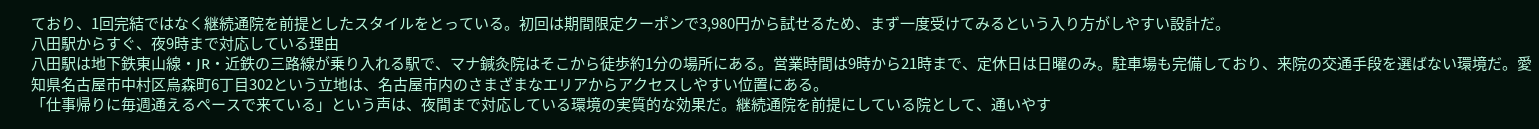ており、1回完結ではなく継続通院を前提としたスタイルをとっている。初回は期間限定クーポンで3,980円から試せるため、まず一度受けてみるという入り方がしやすい設計だ。
八田駅からすぐ、夜9時まで対応している理由
八田駅は地下鉄東山線・JR・近鉄の三路線が乗り入れる駅で、マナ鍼灸院はそこから徒歩約1分の場所にある。営業時間は9時から21時まで、定休日は日曜のみ。駐車場も完備しており、来院の交通手段を選ばない環境だ。愛知県名古屋市中村区烏森町6丁目302という立地は、名古屋市内のさまざまなエリアからアクセスしやすい位置にある。
「仕事帰りに毎週通えるペースで来ている」という声は、夜間まで対応している環境の実質的な効果だ。継続通院を前提にしている院として、通いやす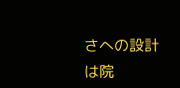さへの設計は院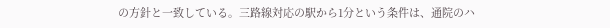の方針と一致している。三路線対応の駅から1分という条件は、通院のハ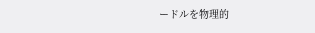ードルを物理的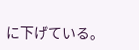に下げている。